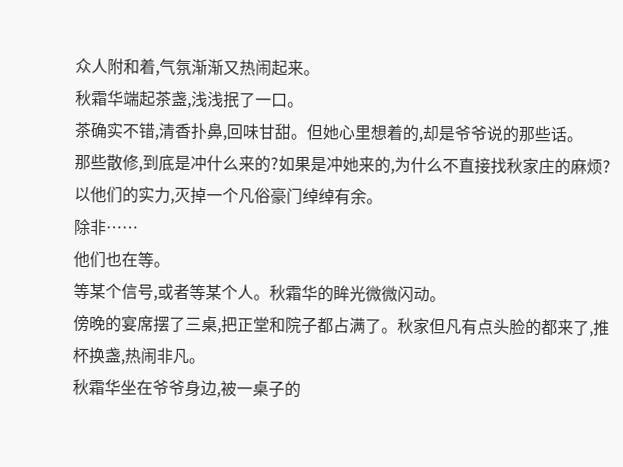众人附和着,气氛渐渐又热闹起来。
秋霜华端起茶盏,浅浅抿了一口。
茶确实不错,清香扑鼻,回味甘甜。但她心里想着的,却是爷爷说的那些话。
那些散修,到底是冲什么来的?如果是冲她来的,为什么不直接找秋家庄的麻烦?以他们的实力,灭掉一个凡俗豪门绰绰有余。
除非……
他们也在等。
等某个信号,或者等某个人。秋霜华的眸光微微闪动。
傍晚的宴席摆了三桌,把正堂和院子都占满了。秋家但凡有点头脸的都来了,推杯换盏,热闹非凡。
秋霜华坐在爷爷身边,被一桌子的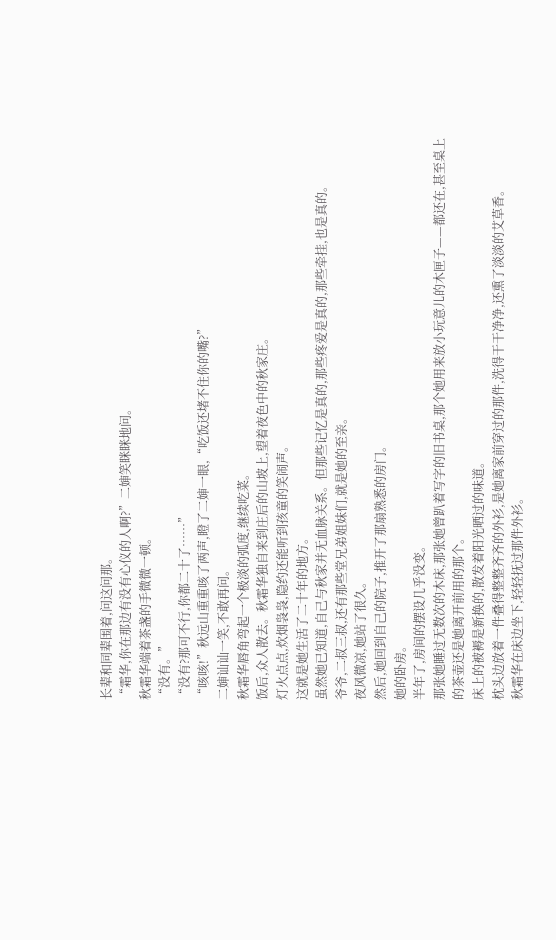长辈和同辈围着,问这问那。
“霜华,你在那边有没有心仪的人啊?”二婶笑眯眯地问。
秋霜华端着茶盏的手微微一顿。
“没有。”
“没有?那可不行,你都二十了……”
“咳咳!”秋远山重重咳了两声,瞪了二婶一眼,“吃饭还堵不住你的嘴?”
二婶讪讪一笑,不敢再问。
秋霜华唇角弯起一个极淡的弧度,继续吃菜。
饭后,众人散去。秋霜华独自来到庄后的山坡上,望着夜色中的秋家庄。
灯火点点,炊烟袅袅,隐约还能听到孩童的笑闹声。
这就是她生活了二十年的地方。
虽然她已知道,自己与秋家并无血脉关系。但那些记忆是真的,那些疼爱是真的,那些牵挂,也是真的。
爷爷,二叔三叔,还有那些堂兄弟姐妹们,就是她的至亲。
夜风微凉,她站了很久。
然后,她回到自己的院子,推开了那扇熟悉的房门。
她的卧房。
半年了,房间的摆设几乎没变。
那张她睡过无数次的木床,那张她曾趴着写字的旧书桌,那个她用来放小玩意儿的木匣子——都还在,甚至桌上的茶壶还是她离开前用的那个。
床上的被褥是新换的,散发着阳光晒过的味道。
枕头边放着一件叠得整整齐齐的外衫,是她离家前穿过的那件,洗得干干净净,还熏了淡淡的艾草香。
秋霜华在床边坐下,轻轻抚过那件外衫。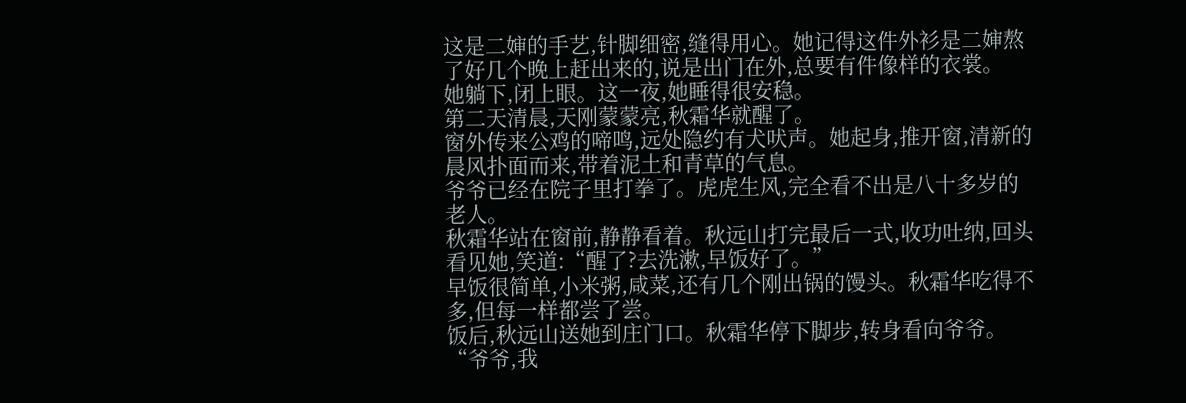这是二婶的手艺,针脚细密,缝得用心。她记得这件外衫是二婶熬了好几个晚上赶出来的,说是出门在外,总要有件像样的衣裳。
她躺下,闭上眼。这一夜,她睡得很安稳。
第二天清晨,天刚蒙蒙亮,秋霜华就醒了。
窗外传来公鸡的啼鸣,远处隐约有犬吠声。她起身,推开窗,清新的晨风扑面而来,带着泥土和青草的气息。
爷爷已经在院子里打拳了。虎虎生风,完全看不出是八十多岁的老人。
秋霜华站在窗前,静静看着。秋远山打完最后一式,收功吐纳,回头看见她,笑道:“醒了?去洗漱,早饭好了。”
早饭很简单,小米粥,咸菜,还有几个刚出锅的馒头。秋霜华吃得不多,但每一样都尝了尝。
饭后,秋远山送她到庄门口。秋霜华停下脚步,转身看向爷爷。
“爷爷,我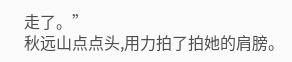走了。”
秋远山点点头,用力拍了拍她的肩膀。